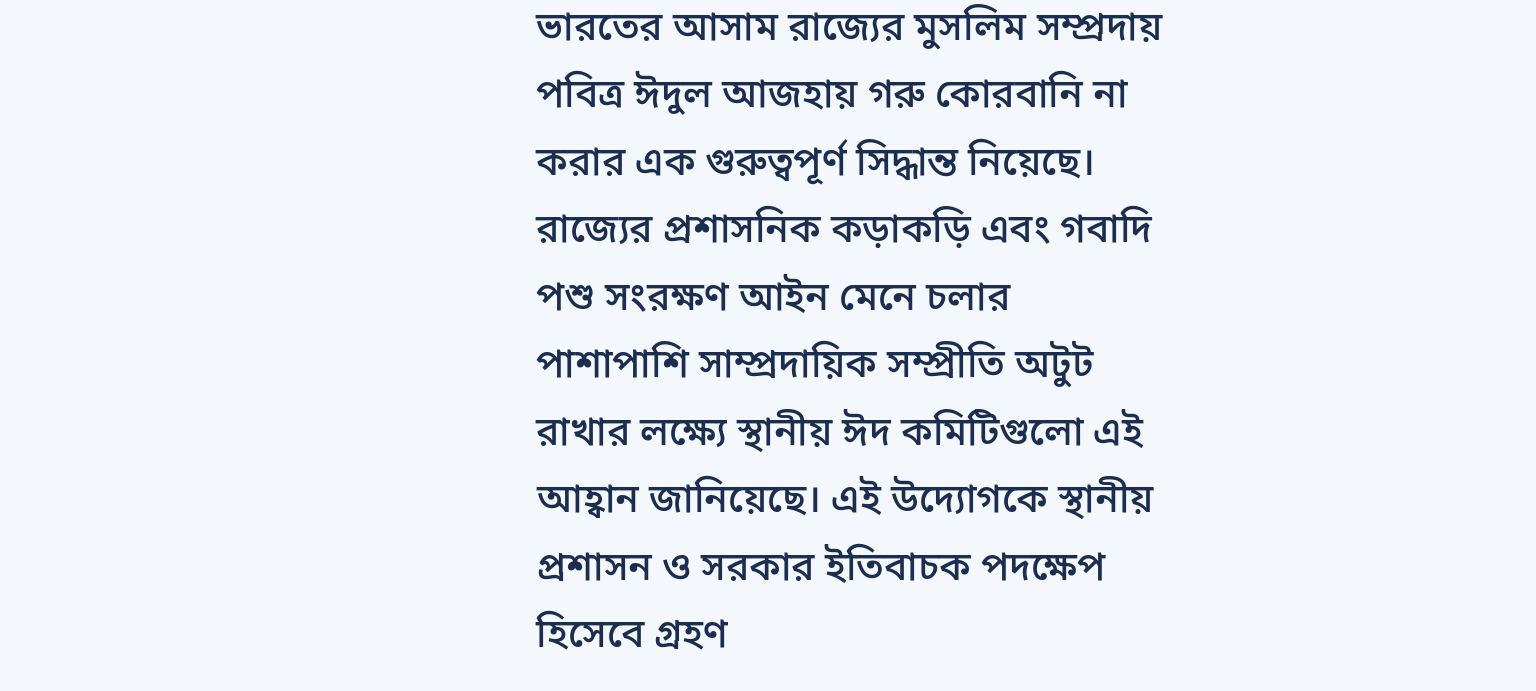ভারতের আসাম রাজ্যের মুসলিম সম্প্রদায় পবিত্র ঈদুল আজহায় গরু কোরবানি না করার এক গুরুত্বপূর্ণ সিদ্ধান্ত নিয়েছে। রাজ্যের প্রশাসনিক কড়াকড়ি এবং গবাদি পশু সংরক্ষণ আইন মেনে চলার পাশাপাশি সাম্প্রদায়িক সম্প্রীতি অটুট রাখার লক্ষ্যে স্থানীয় ঈদ কমিটিগুলো এই আহ্বান জানিয়েছে। এই উদ্যোগকে স্থানীয় প্রশাসন ও সরকার ইতিবাচক পদক্ষেপ হিসেবে গ্রহণ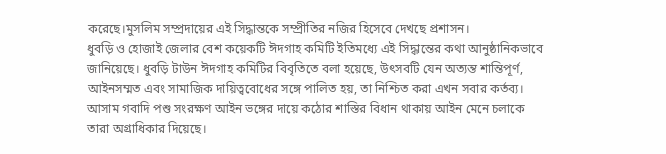করেছে।মুসলিম সম্প্রদায়ের এই সিদ্ধান্তকে সম্প্রীতির নজির হিসেবে দেখছে প্রশাসন।
ধুবড়ি ও হোজাই জেলার বেশ কয়েকটি ঈদগাহ কমিটি ইতিমধ্যে এই সিদ্ধান্তের কথা আনুষ্ঠানিকভাবে জানিয়েছে। ধুবড়ি টাউন ঈদগাহ কমিটির বিবৃতিতে বলা হয়েছে, উৎসবটি যেন অত্যন্ত শান্তিপূর্ণ, আইনসম্মত এবং সামাজিক দায়িত্ববোধের সঙ্গে পালিত হয়, তা নিশ্চিত করা এখন সবার কর্তব্য। আসাম গবাদি পশু সংরক্ষণ আইন ভঙ্গের দায়ে কঠোর শাস্তির বিধান থাকায় আইন মেনে চলাকে তারা অগ্রাধিকার দিয়েছে।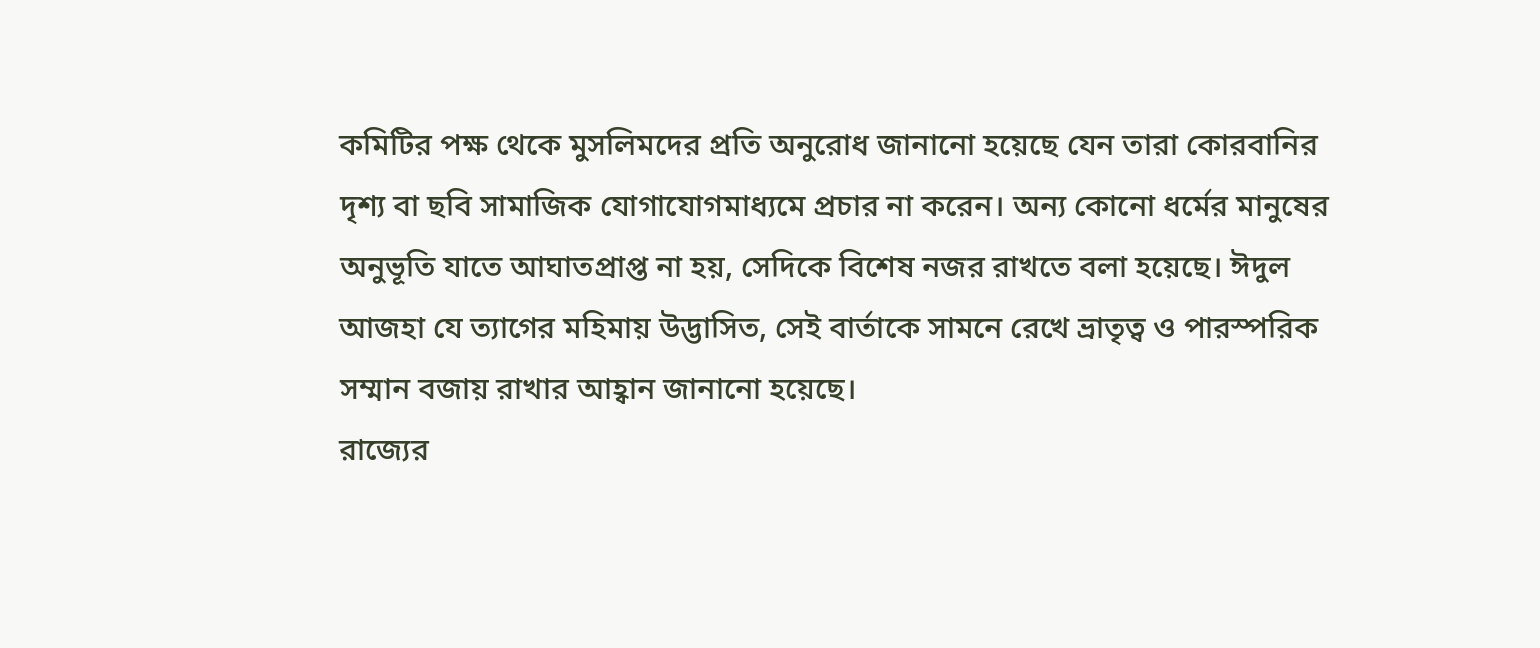কমিটির পক্ষ থেকে মুসলিমদের প্রতি অনুরোধ জানানো হয়েছে যেন তারা কোরবানির দৃশ্য বা ছবি সামাজিক যোগাযোগমাধ্যমে প্রচার না করেন। অন্য কোনো ধর্মের মানুষের অনুভূতি যাতে আঘাতপ্রাপ্ত না হয়, সেদিকে বিশেষ নজর রাখতে বলা হয়েছে। ঈদুল আজহা যে ত্যাগের মহিমায় উদ্ভাসিত, সেই বার্তাকে সামনে রেখে ভ্রাতৃত্ব ও পারস্পরিক সম্মান বজায় রাখার আহ্বান জানানো হয়েছে।
রাজ্যের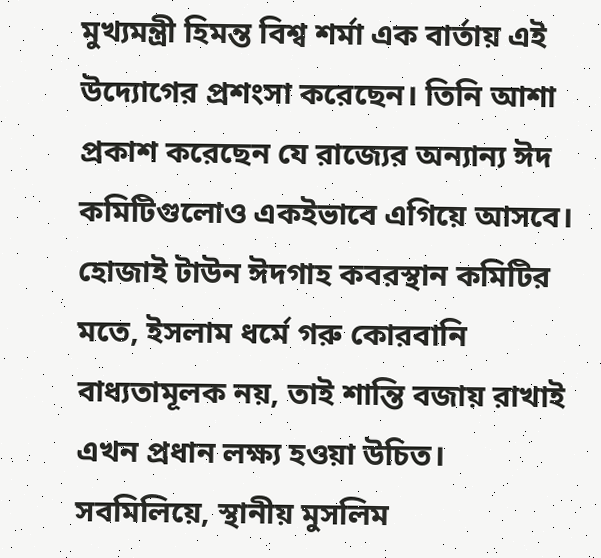মুখ্যমন্ত্রী হিমন্ত বিশ্ব শর্মা এক বার্তায় এই উদ্যোগের প্রশংসা করেছেন। তিনি আশা প্রকাশ করেছেন যে রাজ্যের অন্যান্য ঈদ কমিটিগুলোও একইভাবে এগিয়ে আসবে। হোজাই টাউন ঈদগাহ কবরস্থান কমিটির মতে, ইসলাম ধর্মে গরু কোরবানি বাধ্যতামূলক নয়, তাই শান্তি বজায় রাখাই এখন প্রধান লক্ষ্য হওয়া উচিত।
সবমিলিয়ে, স্থানীয় মুসলিম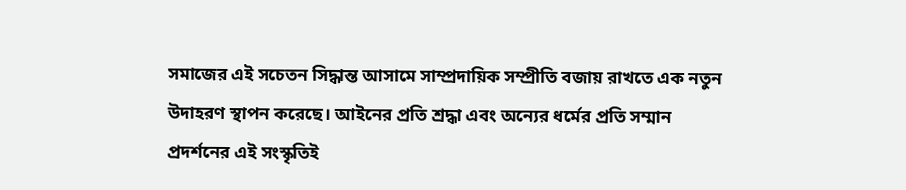সমাজের এই সচেতন সিদ্ধান্ত আসামে সাম্প্রদায়িক সম্প্রীতি বজায় রাখতে এক নতুন উদাহরণ স্থাপন করেছে। আইনের প্রতি শ্রদ্ধা এবং অন্যের ধর্মের প্রতি সম্মান প্রদর্শনের এই সংস্কৃতিই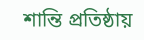শান্তি প্রতিষ্ঠায়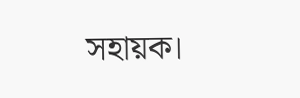সহায়ক।